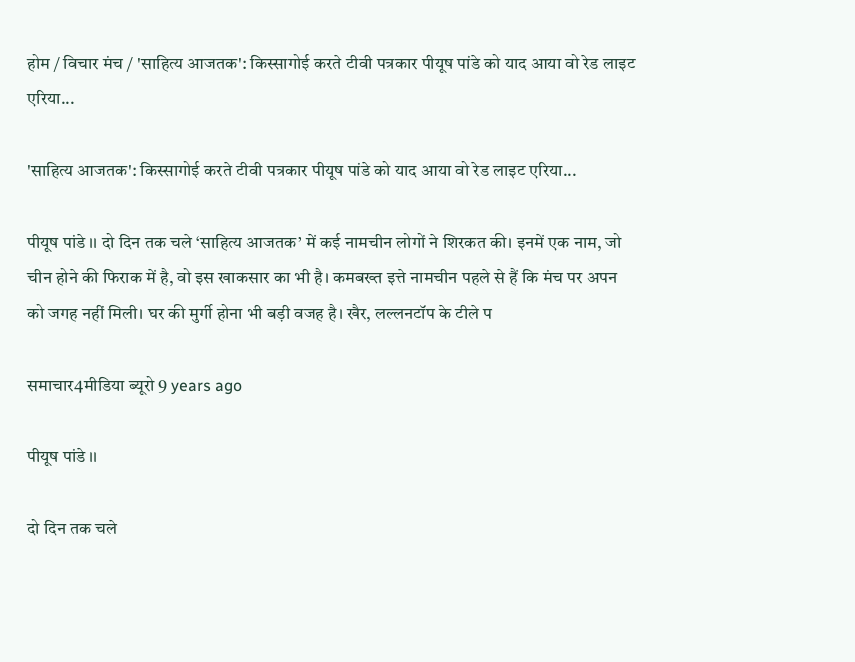होम / विचार मंच / 'साहित्य आजतक': किस्सागोई करते टीवी पत्रकार पीयूष पांडे को याद आया वो रेड लाइट एरिया...

'साहित्य आजतक': किस्सागोई करते टीवी पत्रकार पीयूष पांडे को याद आया वो रेड लाइट एरिया...

पीयूष पांडे ।। दो दिन तक चले ‘साहित्य आजतक’ में कई नामचीन लोगों ने शिरकत की। इनमें एक नाम, जो चीन होने की फिराक में है, वो इस खाकसार का भी है। कमबख्त इत्ते नामचीन पहले से हैं कि मंच पर अपन को जगह नहीं मिली। घर की मुर्गी होना भी बड़ी वजह है। खैर, लल्लनटॉप के टीले प

समाचार4मीडिया ब्यूरो 9 years ago

पीयूष पांडे ।।

दो दिन तक चले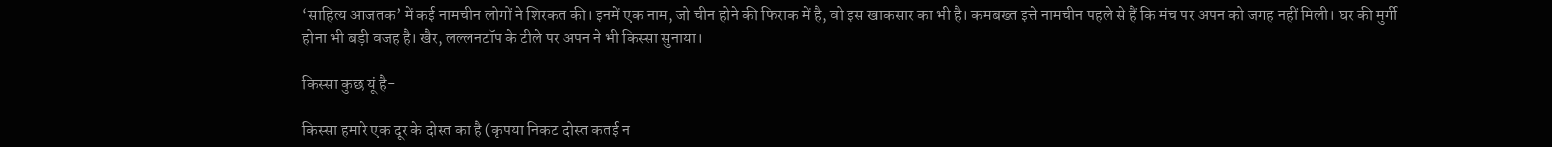‘साहित्य आजतक’ में कई नामचीन लोगों ने शिरकत की। इनमें एक नाम, जो चीन होने की फिराक में है, वो इस खाकसार का भी है। कमबख्त इत्ते नामचीन पहले से हैं कि मंच पर अपन को जगह नहीं मिली। घर की मुर्गी होना भी बड़ी वजह है। खैर, लल्लनटॉप के टीले पर अपन ने भी किस्सा सुनाया।

किस्सा कुछ यूं है-

किस्सा हमारे एक दूर के दोस्त का है (कृपया निकट दोस्त कतई न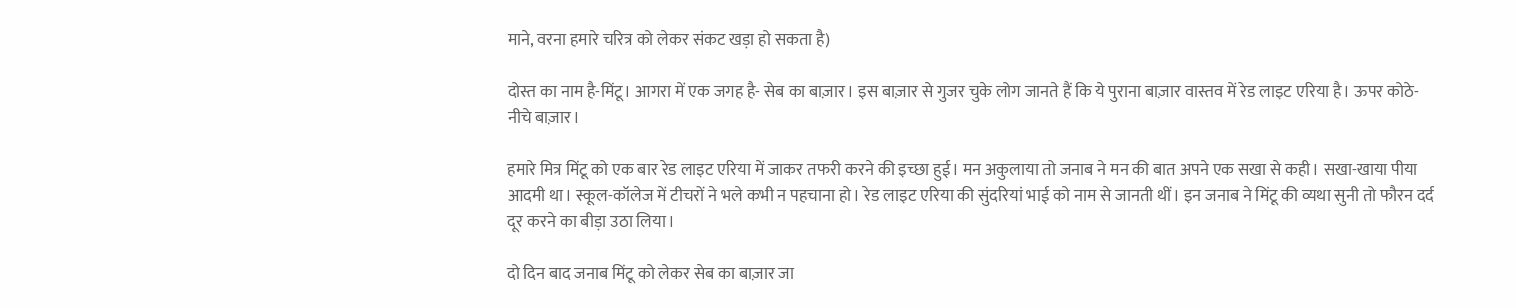माने, वरना हमारे चरित्र को लेकर संकट खड़ा हो सकता है)

दोस्त का नाम है-मिंटू। आगरा में एक जगह है- सेब का बाज़ार। इस बाज़ार से गुजर चुके लोग जानते हैं कि ये पुराना बाज़ार वास्तव में रेड लाइट एरिया है। ऊपर कोठे-नीचे बाज़ार।

हमारे मित्र मिंटू को एक बार रेड लाइट एरिया में जाकर तफरी करने की इच्छा हुई। मन अकुलाया तो जनाब ने मन की बात अपने एक सखा से कही। सखा-खाया पीया आदमी था। स्कूल-कॉलेज में टीचरों ने भले कभी न पहचाना हो। रेड लाइट एरिया की सुंदरियां भाई को नाम से जानती थीं। इन जनाब ने मिंटू की व्यथा सुनी तो फौरन दर्द दूर करने का बीड़ा उठा लिया।

दो दिन बाद जनाब मिंटू को लेकर सेब का बाज़ार जा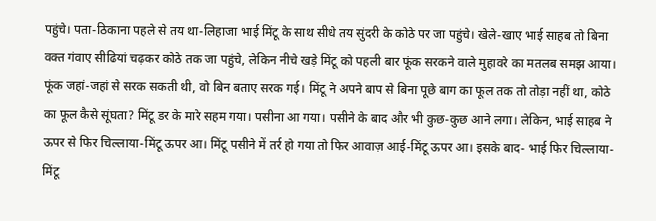पहुंचे। पता-ठिकाना पहले से तय था-लिहाजा भाई मिंटू के साथ सीधे तय सुंदरी के कोठे पर जा पहुंचे। खेले-खाए भाई साहब तो बिना वक्त गंवाए सीढियां चढ़कर कोठे तक जा पहुंचे, लेकिन नीचे खड़े मिंटू को पहली बार फूंक सरकने वाले मुहावरे का मतलब समझ आया। फूंक जहां-जहां से सरक सकती थी, वो बिन बताए सरक गई। मिंटू ने अपने बाप से बिना पूछे बाग का फूल तक तो तोड़ा नहीं था, कोठे का फूल कैसे सूंघता? मिंटू डर के मारे सहम गया। पसीना आ गया। पसीने के बाद और भी कुछ-कुछ आने लगा। लेकिन, भाई साहब ने ऊपर से फिर चिल्लाया-मिंटू ऊपर आ। मिंटू पसीने में तर्र हो गया तो फिर आवाज़ आई-मिंटू ऊपर आ। इसके बाद- भाई फिर चिल्लाया-मिंटू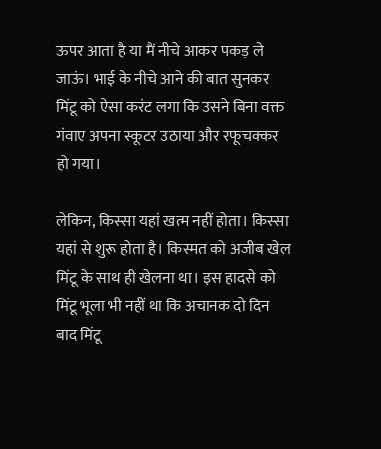ऊपर आता है या मैं नीचे आकर पकड़ ले जाऊं। भाई के नीचे आने की बात सुनकर मिंटू को ऐसा करंट लगा कि उसने बिना वक्त गंवाए अपना स्कूटर उठाया और रफूचक्कर हो गया।

लेकिन, किस्सा यहां खत्म नहीं होता। किस्सा यहां से शुरू होता है। किस्मत को अजीब खेल मिंटू के साथ ही खेलना था। इस हादसे को मिंटू भूला भी नहीं था कि अचानक दो दिन बाद मिंटू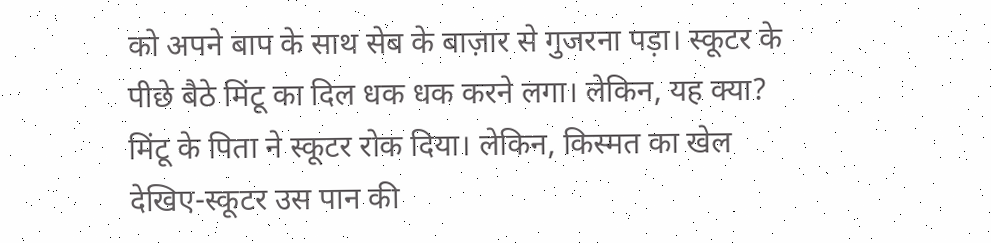को अपने बाप के साथ सेब के बाज़ार से गुजरना पड़ा। स्कूटर के पीछे बैठे मिंटू का दिल धक धक करने लगा। लेकिन, यह क्या? मिंटू के पिता ने स्कूटर रोक दिया। लेकिन, किस्मत का खेल देखिए-स्कूटर उस पान की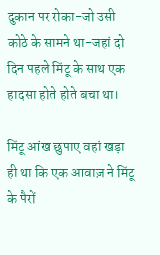दुकान पर रोका-जो उसी कोठे के सामने था-जहां दो दिन पहले मिंटू के साथ एक हादसा होते होते बचा था।

मिंटू आंख छुपाए वहां खड़ा ही था कि एक आवाज़ ने मिंटू के पैरों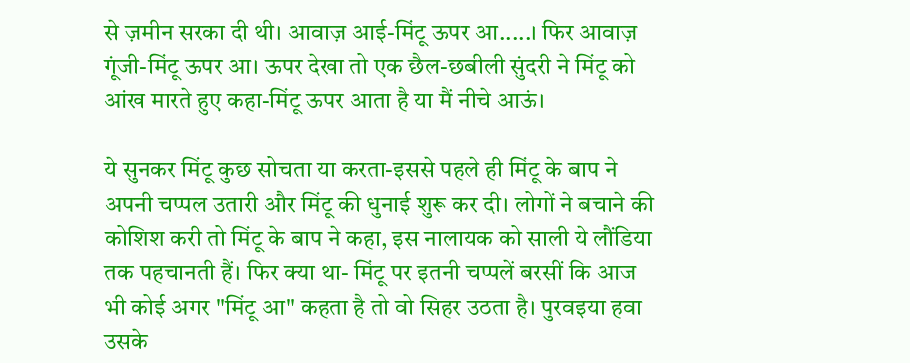से ज़मीन सरका दी थी। आवाज़ आई-मिंटू ऊपर आ.....। फिर आवाज़ गूंजी-मिंटू ऊपर आ। ऊपर देखा तो एक छैल-छबीली सुंदरी ने मिंटू को आंख मारते हुए कहा-मिंटू ऊपर आता है या मैं नीचे आऊं।

ये सुनकर मिंटू कुछ सोचता या करता-इससे पहले ही मिंटू के बाप ने अपनी चप्पल उतारी और मिंटू की धुनाई शुरू कर दी। लोगों ने बचाने की कोशिश करी तो मिंटू के बाप ने कहा, इस नालायक को साली ये लौंडिया तक पहचानती हैं। फिर क्या था- मिंटू पर इतनी चप्पलें बरसीं कि आज भी कोई अगर "मिंटू आ" कहता है तो वो सिहर उठता है। पुरवइया हवा उसके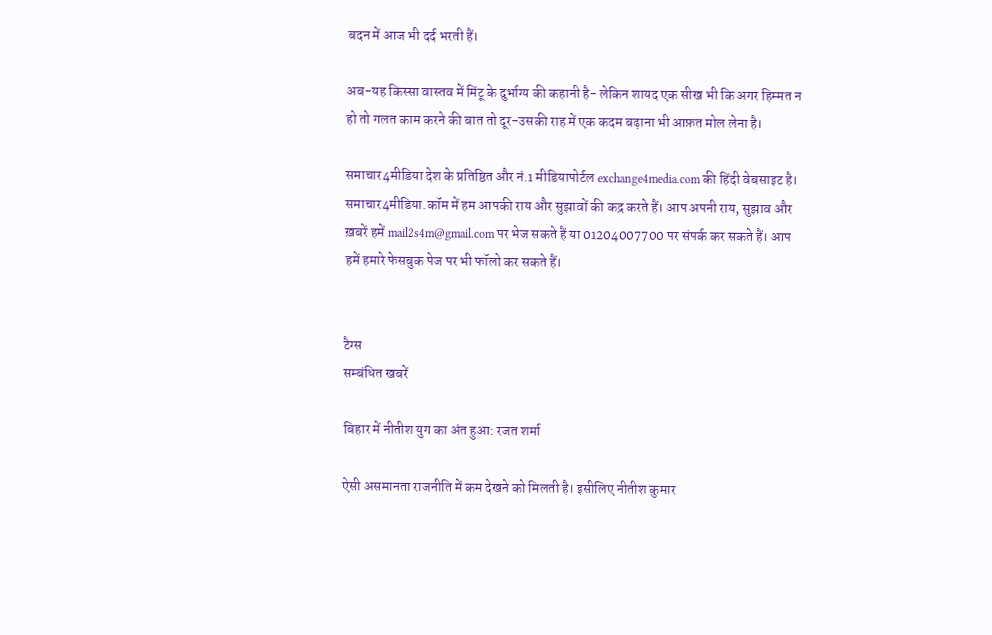बदन में आज भी दर्द भरती हैं।

अब-यह किस्सा वास्तव में मिंटू के दुर्भाग्य की कहानी है- लेकिन शायद एक सीख भी कि अगर हिम्मत न हो तो गलत काम करने की बात तो दूर-उसकी राह में एक कदम बढ़ाना भी आफ़त मोल लेना है।

समाचार4मीडिया देश के प्रतिष्ठित और नं.1 मीडियापोर्टल exchange4media.com की हिंदी वेबसाइट है। समाचार4मीडिया.कॉम में हम आपकी राय और सुझावों की कद्र करते हैं। आप अपनी राय, सुझाव और ख़बरें हमें mail2s4m@gmail.com पर भेज सकते हैं या 01204007700 पर संपर्क कर सकते हैं। आप हमें हमारे फेसबुक पेज पर भी फॉलो कर सकते हैं।


टैग्स
सम्बंधित खबरें

बिहार में नीतीश युग का अंत हुआ: रजत शर्मा

ऐसी असमानता राजनीति में कम देखने को मिलती है। इसीलिए नीतीश कुमार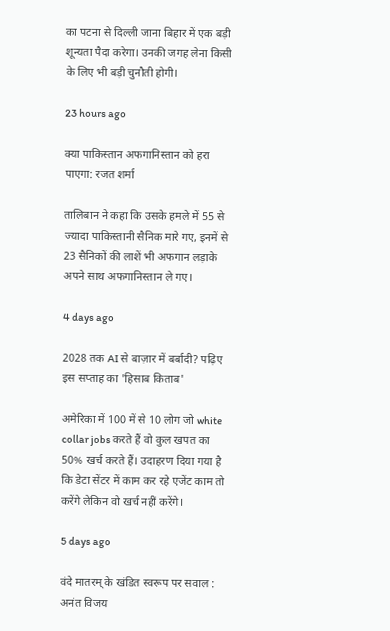का पटना से दिल्ली जाना बिहार में एक बड़ी शून्यता पैदा करेगा। उनकी जगह लेना किसी के लिए भी बड़ी चुनौती होगी।

23 hours ago

क्या पाकिस्तान अफगानिस्तान को हरा पाएगा: रजत शर्मा

तालिबान ने कहा कि उसके हमले में 55 से ज्यादा पाकिस्तानी सैनिक मारे गए, इनमें से 23 सैनिकों की लाशें भी अफगान लड़ाके अपने साथ अफगानिस्तान ले गए।

4 days ago

2028 तक AI से बाज़ार में बर्बादी? पढ़िए इस सप्ताह का 'हिसाब किताब'

अमेरिका में 100 में से 10 लोग जो white collar jobs करते हैं वो कुल खपत का 50% खर्च करते हैं। उदाहरण दिया गया है कि डेटा सेंटर में काम कर रहे एजेंट काम तो करेंगे लेकिन वो खर्च नहीं करेंगे।

5 days ago

वंदे मातरम् के खंडित स्वरूप पर सवाल : अनंत विजय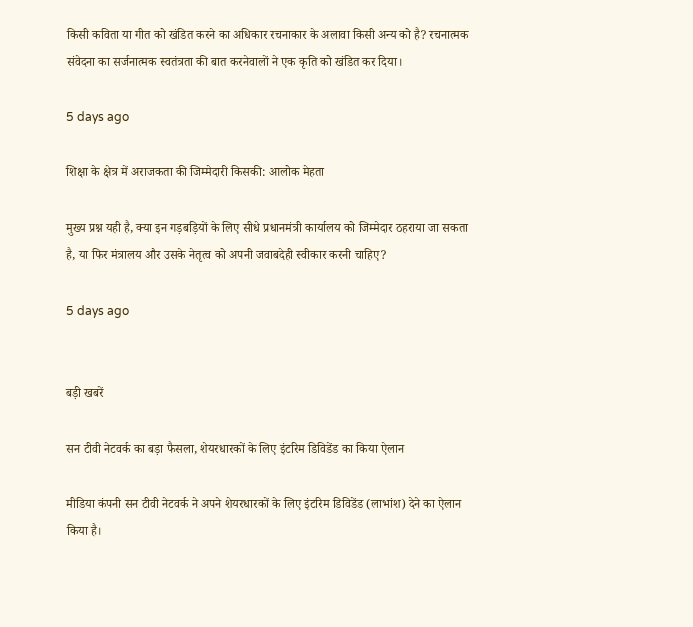किसी कविता या गीत को खंडित करने का अधिकार रचनाकार के अलावा किसी अन्य को है? रचनात्मक संवेदना का सर्जनात्मक स्वतंत्रता की बात करनेवालों ने एक कृति को खंडित कर दिया।

5 days ago

शिक्षा के क्षेत्र में अराजकता की जिम्मेदारी किसकी: आलोक मेहता

मुख्य प्रश्न यही है, क्या इन गड़बड़ियों के लिए सीधे प्रधानमंत्री कार्यालय को जिम्मेदार ठहराया जा सकता है, या फिर मंत्रालय और उसके नेतृत्व को अपनी जवाबदेही स्वीकार करनी चाहिए?

5 days ago


बड़ी खबरें

सन टीवी नेटवर्क का बड़ा फैसला, शेयरधारकों के लिए इंटरिम डिविडेंड का किया ऐलान

मीडिया कंपनी सन टीवी नेटवर्क ने अपने शेयरधारकों के लिए इंटरिम डिविडेंड (लाभांश) देने का ऐलान किया है।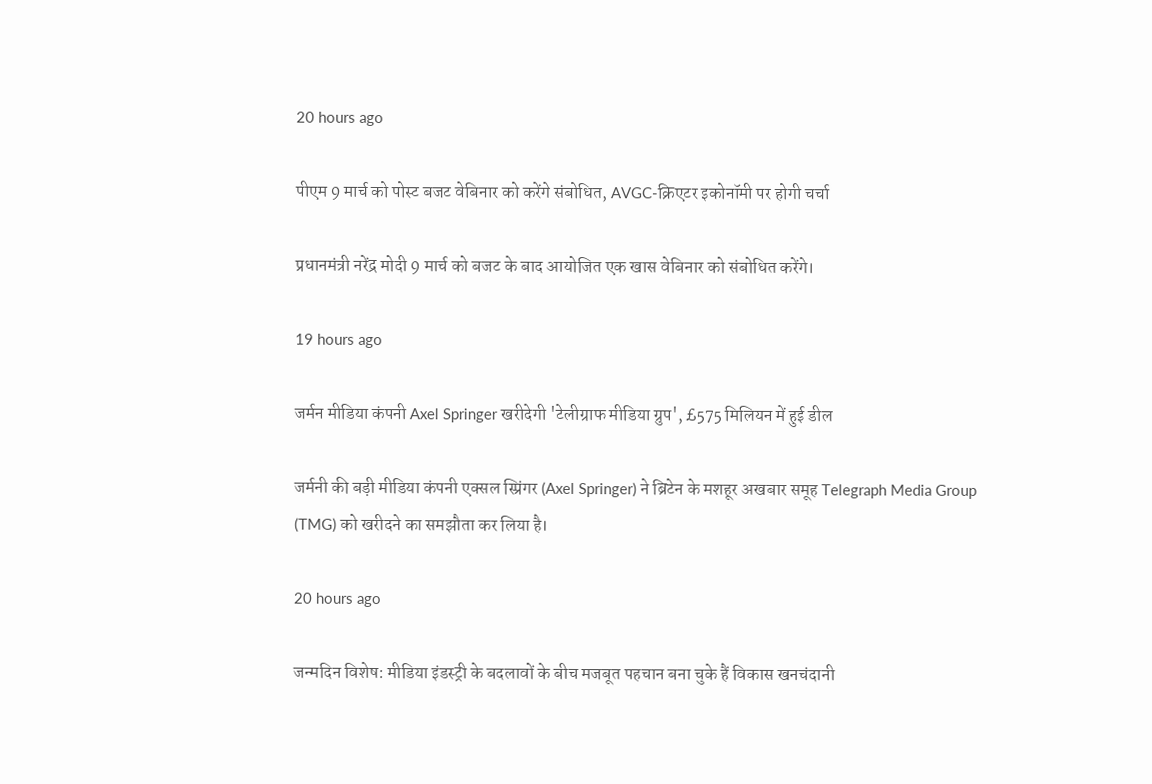20 hours ago

पीएम 9 मार्च को पोस्ट बजट वेबिनार को करेंगे संबोधित, AVGC-क्रिएटर इकोनॉमी पर होगी चर्चा

प्रधानमंत्री नरेंद्र मोदी 9 मार्च को बजट के बाद आयोजित एक खास वेबिनार को संबोधित करेंगे।

19 hours ago

जर्मन मीडिया कंपनी Axel Springer खरीदेगी 'टेलीग्राफ मीडिया ग्रुप', £575 मिलियन में हुई डील

जर्मनी की बड़ी मीडिया कंपनी एक्सल स्प्रिंगर (Axel Springer) ने ब्रिटेन के मशहूर अखबार समूह Telegraph Media Group (TMG) को खरीदने का समझौता कर लिया है।

20 hours ago

जन्मदिन विशेष: मीडिया इंडस्ट्री के बदलावों के बीच मजबूत पहचान बना चुके हैं विकास खनचंदानी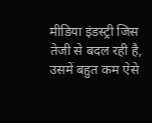मीडिया इंडस्ट्री जिस तेजी से बदल रही है, उसमें बहुत कम ऐसे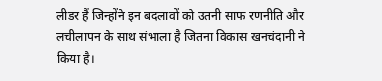लीडर हैं जिन्होंने इन बदलावों को उतनी साफ रणनीति और लचीलापन के साथ संभाला है जितना विकास खनचंदानी ने किया है।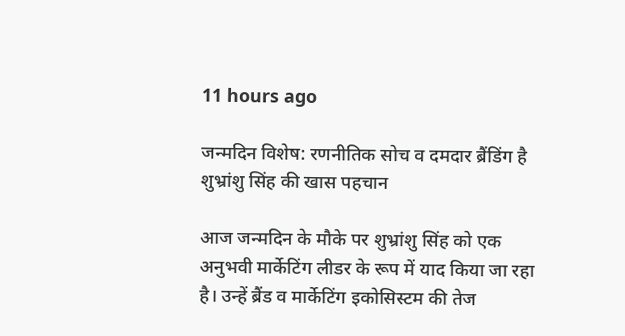11 hours ago

जन्मदिन विशेष: रणनीतिक सोच व दमदार ब्रैंडिंग है शुभ्रांशु सिंह की खास पहचान

आज जन्मदिन के मौके पर शुभ्रांशु सिंह को एक अनुभवी मार्केटिंग लीडर के रूप में याद किया जा रहा है। उन्हें ब्रैंड व मार्केटिंग इकोसिस्टम की तेज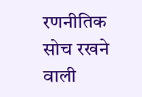रणनीतिक सोच रखने वाली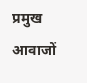प्रमुख आवाजों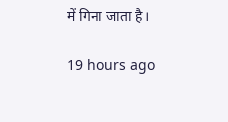में गिना जाता है।

19 hours ago